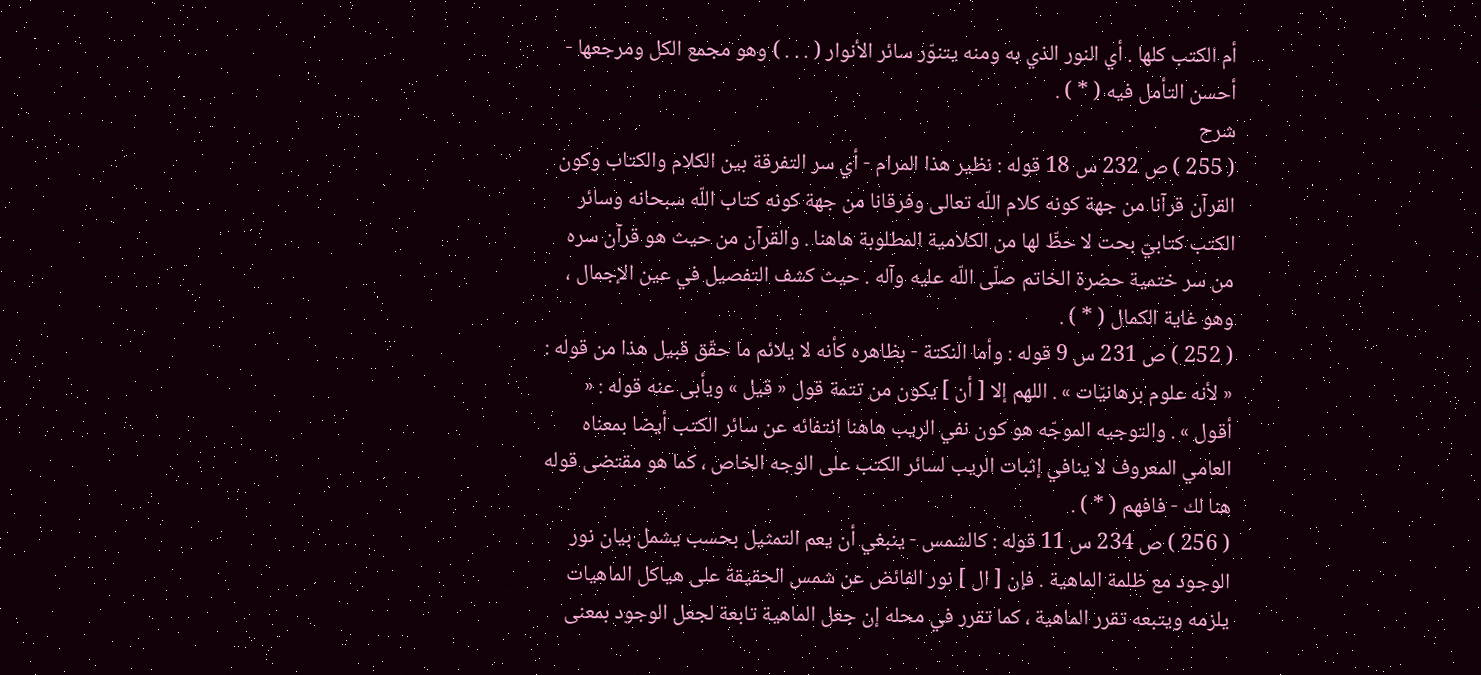أم الكتب كلها . أي النور الذي به ومنه يتنوّر سائر الأنوار ( . . . ) وهو مجمع الكل ومرجعها - أحسن التأمل فيه ( * ) .
شرح
( 255 ) ص 232 س 18 قوله : نظير هذا المرام - أي سر التفرقة بين الكلام والكتاب وكون القرآن قرآنا من جهة كونه كلام اللّه تعالى وفرقانا من جهة كونه كتاب اللّه سبحانه وسائر الكتب كتابيّ بحت لا حظّ لها من الكلامية المطلوبة هاهنا . والقرآن من حيث هو قرآن سره من سر ختمية حضرة الخاتم صلّى اللّه عليه وآله . حيث كشف التفصيل في عين الإجمال ، وهو غاية الكمال ( * ) .
( 252 ) ص 231 س 9 قوله : وأما النكتة - بظاهره كأنه لا يلائم ما حقّق قبيل هذا من قوله : « لأنه علوم برهانيّات » . اللهم إلا [ أن ] يكون من تتمة قول « قيل » ويأبى عنه قوله : « أقول » . والتوجيه الموجّه هو كون نفي الريب هاهنا انتفائه عن سائر الكتب أيضا بمعناه العامي المعروف لا ينافي إثبات الريب لسائر الكتب على الوجه الخاص ، كما هو مقتضى قوله هنا لك - فافهم ( * ) .
( 256 ) ص 234 س 11 قوله : كالشمس - ينبغي أن يعم التمثيل بحسب يشمل بيان نور الوجود مع ظلمة الماهية . فإن [ ال ] نور الفائض عن شمس الحقيقة على هياكل الماهيات يلزمه ويتبعه تقرر الماهية ، كما تقرر في محله إن جعل الماهية تابعة لجعل الوجود بمعنى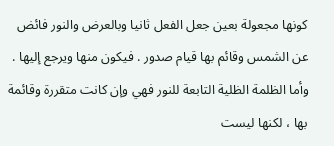كونها مجعولة بعين جعل الفعل ثانيا وبالعرض والنور فائض عن الشمس وقائم بها قيام صدور . فيكون منها ويرجع إليها . وأما الظلمة الظلية التابعة للنور فهي وإن كانت متقررة وقائمة بها ، لكنها ليست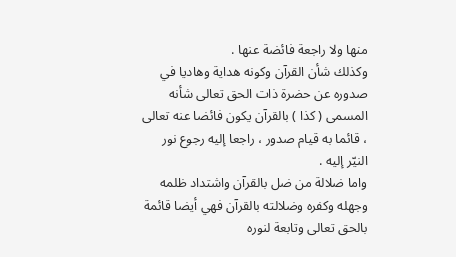منها ولا راجعة فائضة عنها .
وكذلك شأن القرآن وكونه هداية وهاديا في صدوره عن حضرة ذات الحق تعالى شأنه المسمى ( كذا ) بالقرآن يكون فائضا عنه تعالى ، قائما به قيام صدور ، راجعا إليه رجوع نور النيّر إليه .
واما ضلالة من ضل بالقرآن واشتداد ظلمه وجهله وكفره وضلالته بالقرآن فهي أيضا قائمة بالحق تعالى وتابعة لنوره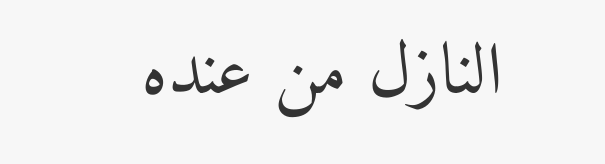النازل من عنده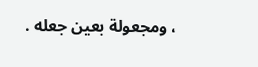، ومجعولة بعين جعله .